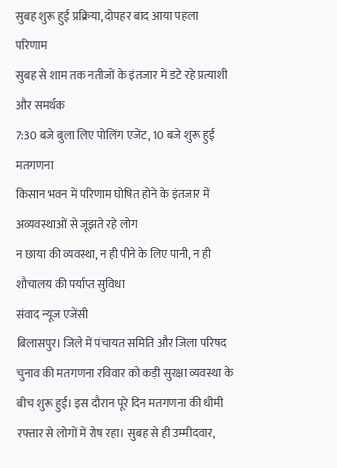सुबह शुरू हुई प्रक्रिया, दोपहर बाद आया पहला परिणाम
सुबह से शाम तक नतीजों के इंतजार में डटे रहे प्रत्याशी और समर्थक
7:30 बजे बुला लिए पोलिंग एजेंट, 10 बजे शुरू हुई मतगणना
किसान भवन में परिणाम घोषित होने के इंतजार में अव्यवस्थाओं से जूझते रहे लोग
न छाया की व्यवस्था, न ही पीने के लिए पानी, न ही शौचालय की पर्याप्त सुविधा
संवाद न्यूज एजेंसी
बिलासपुर। जिले में पंचायत समिति और जिला परिषद चुनाव की मतगणना रविवार को कड़ी सुरक्षा व्यवस्था के बीच शुरू हुई। इस दौरान पूरे दिन मतगणना की धीमी रफ्तार से लोगों में रोष रहा। सुबह से ही उम्मीदवार,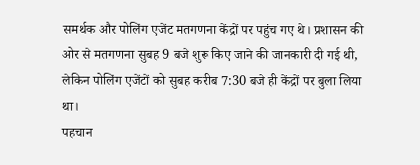समर्थक और पोलिंग एजेंट मतगणना केंद्रों पर पहुंच गए थे। प्रशासन की ओर से मतगणना सुबह 9 बजे शुरू किए जाने की जानकारी दी गई थी, लेकिन पोलिंग एजेंटों को सुबह करीब 7:30 बजे ही केंद्रों पर बुला लिया था।
पहचान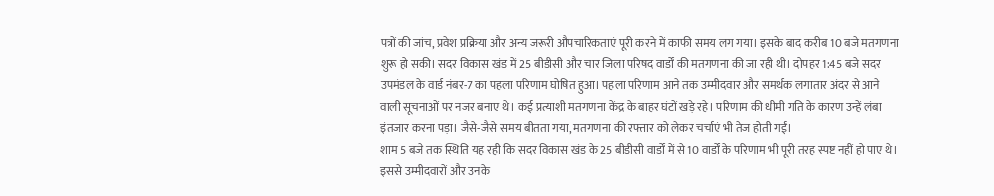पत्रों की जांच, प्रवेश प्रक्रिया और अन्य जरूरी औपचारिकताएं पूरी करने में काफी समय लग गया। इसके बाद करीब 10 बजे मतगणना शुरू हो सकी। सदर विकास खंड में 25 बीडीसी और चार जिला परिषद वार्डों की मतगणना की जा रही थी। दोपहर 1:45 बजे सदर उपमंडल के वार्ड नंबर-7 का पहला परिणाम घोषित हुआ। पहला परिणाम आने तक उम्मीदवार और समर्थक लगातार अंदर से आने वाली सूचनाओं पर नजर बनाए थे। कई प्रत्याशी मतगणना केंद्र के बाहर घंटों खड़े रहे। परिणाम की धीमी गति के कारण उन्हें लंबा इंतजार करना पड़ा। जैसे-जैसे समय बीतता गया, मतगणना की रफ्तार को लेकर चर्चाएं भी तेज होती गईं।
शाम 5 बजे तक स्थिति यह रही कि सदर विकास खंड के 25 बीडीसी वार्डों में से 10 वार्डों के परिणाम भी पूरी तरह स्पष्ट नहीं हो पाए थे। इससे उम्मीदवारों और उनके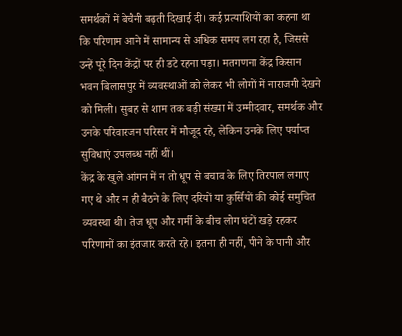समर्थकों में बेचैनी बढ़ती दिखाई दी। कई प्रत्याशियों का कहना था कि परिणाम आने में सामान्य से अधिक समय लग रहा है, जिससे उन्हें पूरे दिन केंद्रों पर ही डटे रहना पड़ा। मतगणना केंद्र किसान भवन बिलासपुर में व्यवस्थाओं को लेकर भी लोगों में नाराजगी देखने को मिली। सुबह से शाम तक बड़ी संख्या में उम्मीदवार, समर्थक और उनके परिवारजन परिसर में मौजूद रहे, लेकिन उनके लिए पर्याप्त सुविधाएं उपलब्ध नहीं थीं।
केंद्र के खुले आंगन में न तो धूप से बचाव के लिए तिरपाल लगाए गए थे और न ही बैठने के लिए दरियों या कुर्सियों की कोई समुचित व्यवस्था थी। तेज धूप और गर्मी के बीच लोग घंटों खड़े रहकर परिणामों का इंतजार करते रहे। इतना ही नहीं, पीने के पानी और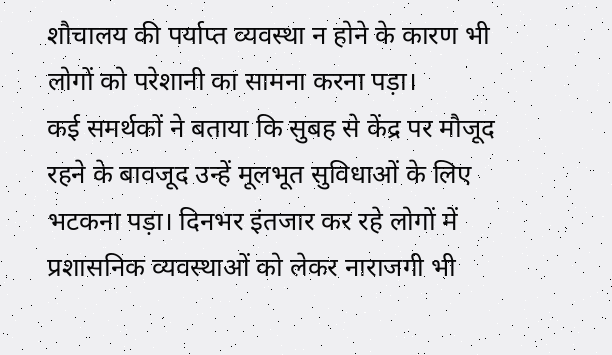शौचालय की पर्याप्त व्यवस्था न होने के कारण भी लोगों को परेशानी का सामना करना पड़ा।
कई समर्थकों ने बताया कि सुबह से केंद्र पर मौजूद रहने के बावजूद उन्हें मूलभूत सुविधाओं के लिए भटकना पड़ा। दिनभर इंतजार कर रहे लोगों में प्रशासनिक व्यवस्थाओं को लेकर नाराजगी भी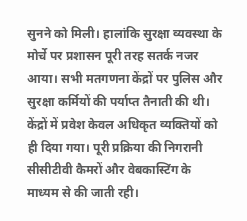सुनने को मिली। हालांकि सुरक्षा व्यवस्था के मोर्चे पर प्रशासन पूरी तरह सतर्क नजर आया। सभी मतगणना केंद्रों पर पुलिस और सुरक्षा कर्मियों की पर्याप्त तैनाती की थी। केंद्रों में प्रवेश केवल अधिकृत व्यक्तियों को ही दिया गया। पूरी प्रक्रिया की निगरानी सीसीटीवी कैमरों और वेबकास्टिंग के माध्यम से की जाती रही।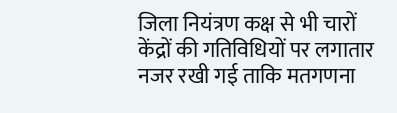जिला नियंत्रण कक्ष से भी चारों केंद्रों की गतिविधियों पर लगातार नजर रखी गई ताकि मतगणना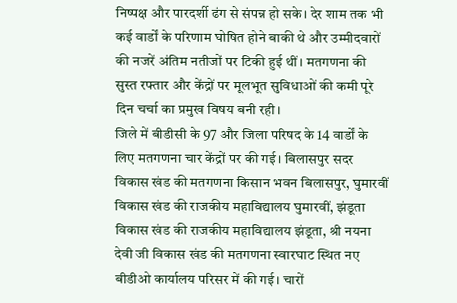निष्पक्ष और पारदर्शी ढंग से संपन्न हो सके। देर शाम तक भी कई वार्डों के परिणाम घोषित होने बाकी थे और उम्मीदवारों की नजरें अंतिम नतीजों पर टिकी हुई थीं। मतगणना की सुस्त रफ्तार और केंद्रों पर मूलभूत सुविधाओं की कमी पूरे दिन चर्चा का प्रमुख विषय बनी रही।
जिले में बीडीसी के 97 और जिला परिषद के 14 वार्डों के लिए मतगणना चार केंद्रों पर की गई। बिलासपुर सदर विकास खंड की मतगणना किसान भवन बिलासपुर, घुमारवीं विकास खंड की राजकीय महाविद्यालय घुमारवीं, झंडूता विकास खंड की राजकीय महाविद्यालय झंडूता, श्री नयना देवी जी विकास खंड की मतगणना स्वारघाट स्थित नए बीडीओ कार्यालय परिसर में की गई। चारों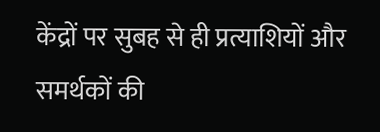केंद्रों पर सुबह से ही प्रत्याशियों और समर्थकों की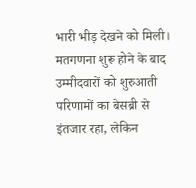भारी भीड़ देखने को मिली। मतगणना शुरू होने के बाद उम्मीदवारों को शुरुआती परिणामों का बेसब्री से इंतजार रहा, लेकिन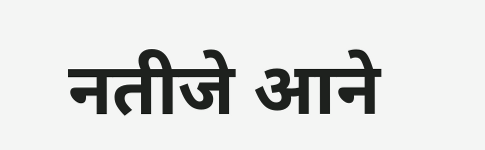नतीजे आने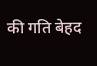की गति बेहद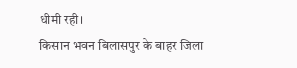धीमी रही।
किसान भवन बिलासपुर के बाहर जिला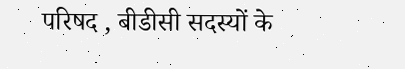परिषद , बीडीसी सदस्यों के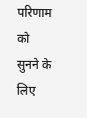परिणाम को सुनने के लिए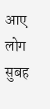आए लोग सुबह